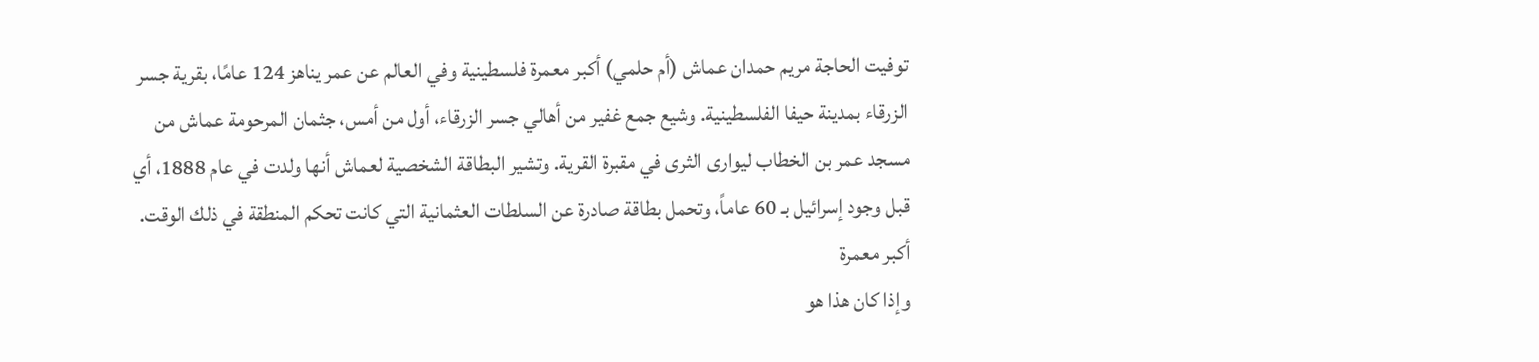توفيت الحاجة مريم حمدان عماش (أم حلمي) أكبر معمرة فلسطينية وفي العالم عن عمر يناهز 124 عامًا، بقرية جسر الزرقاء بمدينة حيفا الفلسطينية. وشيع جمع غفير من أهالي جسر الزرقاء، أول من أمس، جثمان المرحومة عماش من مسجد عمر بن الخطاب ليوارى الثرى في مقبرة القرية. وتشير البطاقة الشخصية لعماش أنها ولدت في عام 1888، أي قبل وجود إسرائيل بـ 60 عاماً، وتحمل بطاقة صادرة عن السلطات العثمانية التي كانت تحكم المنطقة في ذلك الوقت.
أكبر معمرة
وإذا كان هذا هو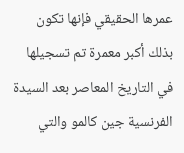عمرها الحقيقي فإنها تكون بذلك أكبر معمرة تم تسجيلها في التاريخ المعاصر بعد السيدة الفرنسية جين كالمو والتي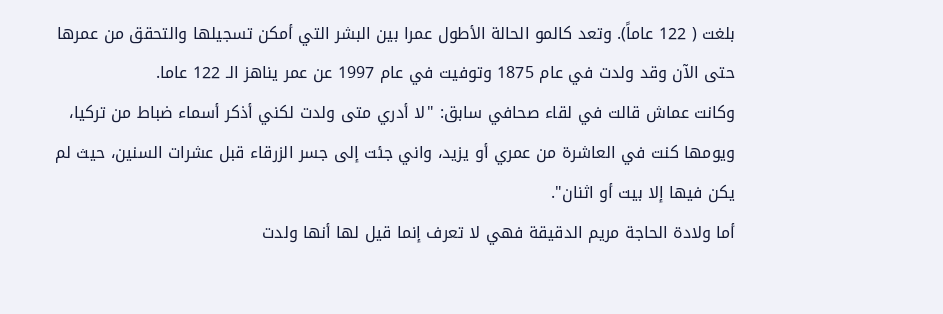بلغت ( 122 عاماً). وتعد كالمو الحالة الأطول عمرا بين البشر التي أمكن تسجيلها والتحقق من عمرها حتى الآن وقد ولدت في عام 1875 وتوفيت في عام 1997 عن عمر يناهز الـ 122 عاما.
وكانت عماش قالت في لقاء صحافي سابق: "لا أدري متى ولدت لكني أذكر أسماء ضباط من تركيا، ويومها كنت في العاشرة من عمري أو يزيد، واني جئت إلى جسر الزرقاء قبل عشرات السنين، حيث لم يكن فيها إلا بيت أو اثنان".
أما ولادة الحاجة مريم الدقيقة فهي لا تعرف إنما قيل لها أنها ولدت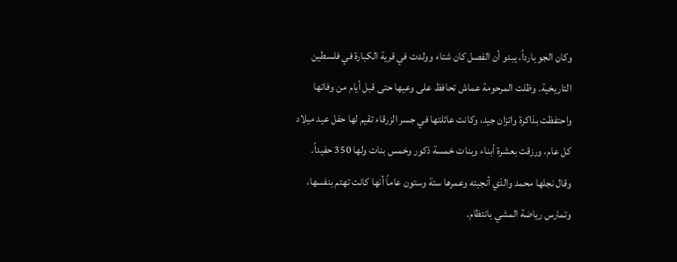وكان الجو بارداً، يبدو أن الفصل كان شتاء وولدت في قرية الكبارة في فلسطين التاريخية. وظلت المرحومة عماش تحافظ على وعيها حتى قبل أيام من وفاتها واحتفظت بذاكرة واتزان جيد، وكانت عائلتها في جسر الزرقاء تقيم لها حفل عيد ميلاد كل عام، ورزقت بعشرة أبناء وبنات خمسة ذكور وخمس بنات ولها 350 حفيداً. وقال نجلها محمد والذي أنجبته وعمرها ستة وستون عاماً أنها كانت تهتم بنفسها، وتمارس رياضة المشي بانتظام.